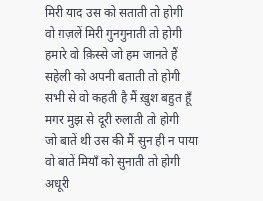मिरी याद उस को सताती तो होगी
वो ग़ज़लें मिरी गुनगुनाती तो होगी
हमारे वो क़िस्से जो हम जानते हैं
सहेली को अपनी बताती तो होगी
सभी से वो कहती है मैं ख़ुश बहुत हूँ
मगर मुझ से दूरी रुलाती तो होगी
जो बातें थी उस की मैं सुन ही न पाया
वो बातें मियाँ को सुनाती तो होगी
अधूरी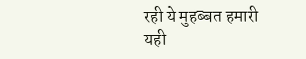रही ये मुहब्बत हमारी
यही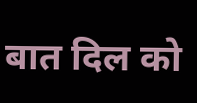बात दिल को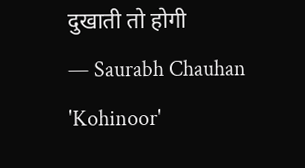दुखाती तो होगी
— Saurabh Chauhan 'Kohinoor'